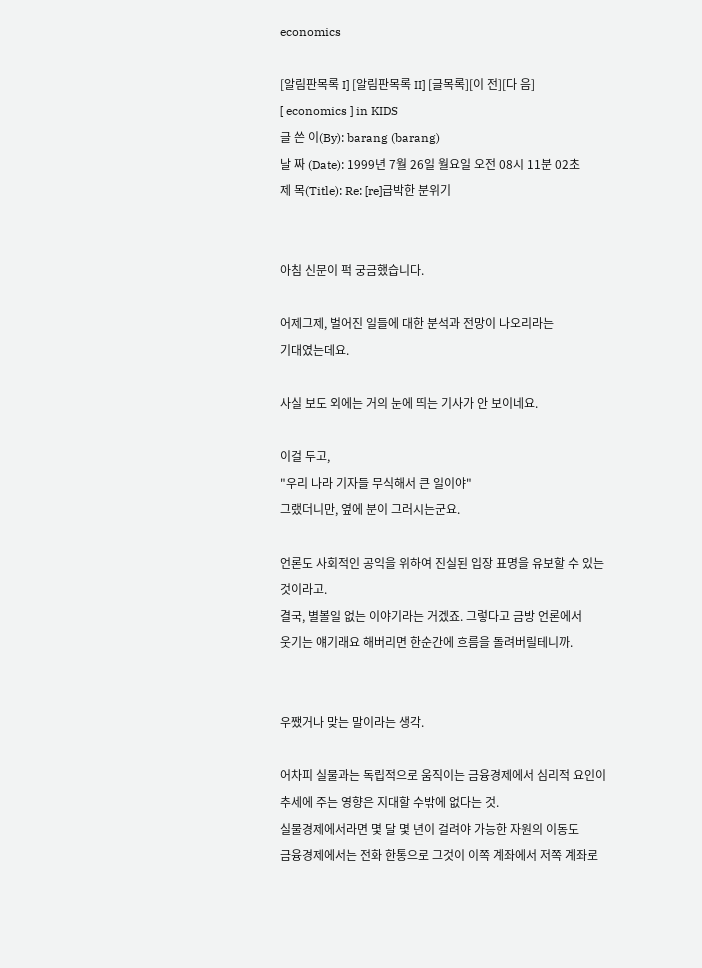economics

[알림판목록 I] [알림판목록 II] [글목록][이 전][다 음]
[ economics ] in KIDS
글 쓴 이(By): barang (barang)
날 짜 (Date): 1999년 7월 26일 월요일 오전 08시 11분 02초
제 목(Title): Re: [re]급박한 분위기


아침 신문이 퍽 궁금했습니다.

어제그제, 벌어진 일들에 대한 분석과 전망이 나오리라는
기대였는데요.

사실 보도 외에는 거의 눈에 띄는 기사가 안 보이네요.

이걸 두고,
"우리 나라 기자들 무식해서 큰 일이야"
그랬더니만, 옆에 분이 그러시는군요.

언론도 사회적인 공익을 위하여 진실된 입장 표명을 유보할 수 있는
것이라고.
결국, 별볼일 없는 이야기라는 거겠죠. 그렇다고 금방 언론에서
웃기는 얘기래요 해버리면 한순간에 흐름을 돌려버릴테니까.


우쨌거나 맞는 말이라는 생각.

어차피 실물과는 독립적으로 움직이는 금융경제에서 심리적 요인이
추세에 주는 영향은 지대할 수밖에 없다는 것.
실물경제에서라면 몇 달 몇 년이 걸려야 가능한 자원의 이동도
금융경제에서는 전화 한통으로 그것이 이쪽 계좌에서 저쪽 계좌로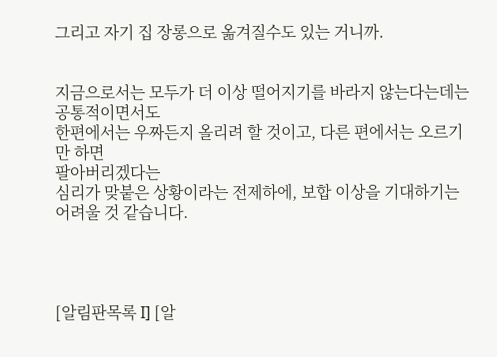그리고 자기 집 장롱으로 옮겨질수도 있는 거니까.


지금으로서는 모두가 더 이상 떨어지기를 바라지 않는다는데는 공통적이면서도
한편에서는 우짜든지 올리려 할 것이고, 다른 편에서는 오르기만 하면
팔아버리겠다는
심리가 맞붙은 상황이라는 전제하에, 보합 이상을 기대하기는 어려울 것 같습니다.




[알림판목록 I] [알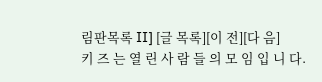림판목록 II] [글 목록][이 전][다 음]
키 즈 는 열 린 사 람 들 의 모 임 입 니 다.